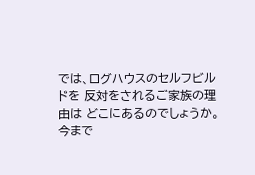では、ログハウスのセルフビルドを 反対をされるご家族の理由は どこにあるのでしょうか。
今まで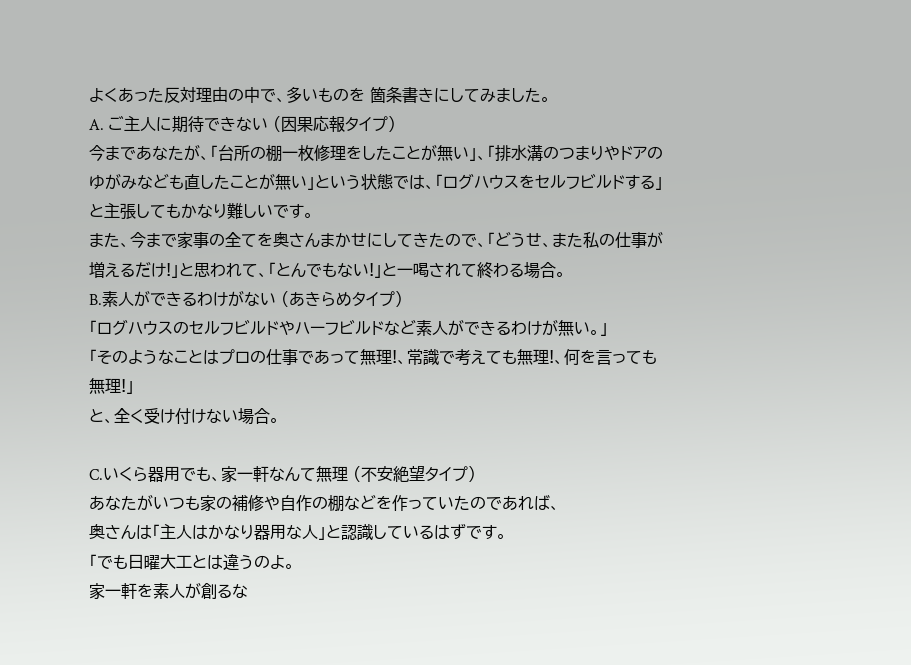よくあった反対理由の中で、多いものを 箇条書きにしてみました。
A. ご主人に期待できない (因果応報タイプ)
今まであなたが、「台所の棚一枚修理をしたことが無い」、「排水溝のつまりやドアのゆがみなども直したことが無い」という状態では、「ログハウスをセルフビルドする」と主張してもかなり難しいです。
また、今まで家事の全てを奥さんまかせにしてきたので、「どうせ、また私の仕事が増えるだけ!」と思われて、「とんでもない!」と一喝されて終わる場合。
B.素人ができるわけがない (あきらめタイプ)
「ログハウスのセルフビルドやハーフビルドなど素人ができるわけが無い。」
「そのようなことはプロの仕事であって無理!、常識で考えても無理!、何を言っても無理!」
と、全く受け付けない場合。

C.いくら器用でも、家一軒なんて無理 (不安絶望タイプ)
あなたがいつも家の補修や自作の棚などを作っていたのであれば、
奥さんは「主人はかなり器用な人」と認識しているはずです。
「でも日曜大工とは違うのよ。
家一軒を素人が創るな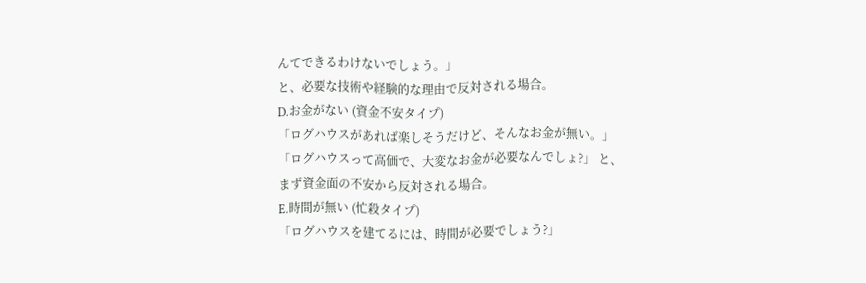んてできるわけないでしょう。」
と、必要な技術や経験的な理由で反対される場合。
D.お金がない (資金不安タイプ)
「ログハウスがあれば楽しそうだけど、そんなお金が無い。」
「ログハウスって高価で、大変なお金が必要なんでしょ?」 と、まず資金面の不安から反対される場合。
E.時間が無い (忙殺タイプ)
「ログハウスを建てるには、時間が必要でしょう?」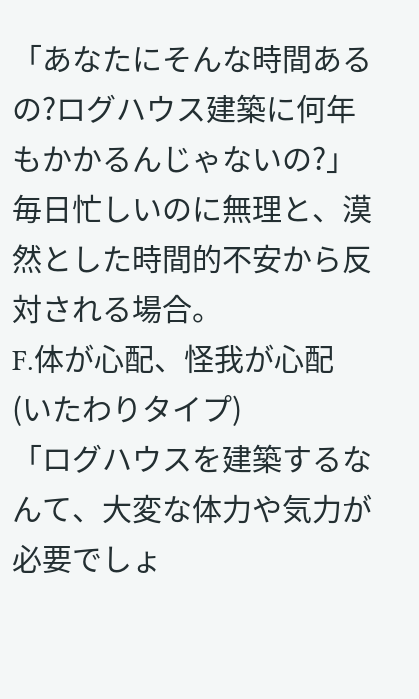「あなたにそんな時間あるの?ログハウス建築に何年もかかるんじゃないの?」
毎日忙しいのに無理と、漠然とした時間的不安から反対される場合。
F.体が心配、怪我が心配 (いたわりタイプ)
「ログハウスを建築するなんて、大変な体力や気力が必要でしょ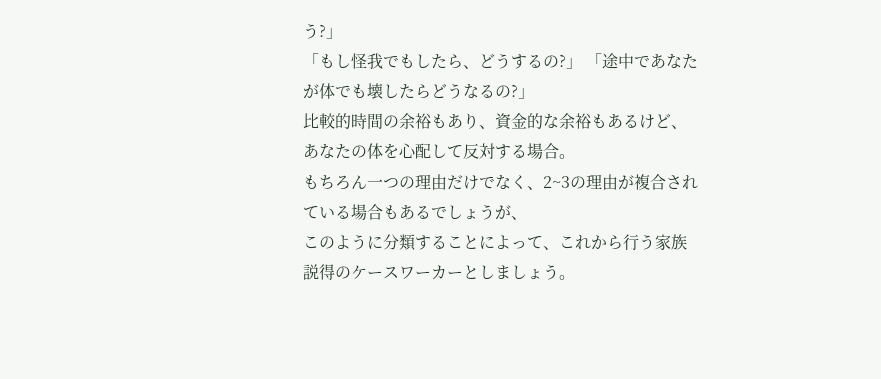う?」
「もし怪我でもしたら、どうするの?」 「途中であなたが体でも壊したらどうなるの?」
比較的時間の余裕もあり、資金的な余裕もあるけど、あなたの体を心配して反対する場合。
もちろん一つの理由だけでなく、2~3の理由が複合されている場合もあるでしょうが、
このように分類することによって、これから行う家族説得のケースワーカーとしましょう。